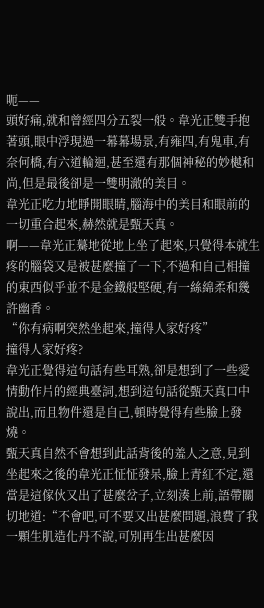呃——
頭好痛,就和曾經四分五裂一般。韋光正雙手抱著頭,眼中浮現過一幕幕場景,有雍四,有鬼車,有奈何橋,有六道輪迴,甚至還有那個神秘的妙樾和尚,但是最後卻是一雙明澈的美目。
韋光正吃力地睜開眼睛,腦海中的美目和眼前的一切重合起來,赫然就是甄天真。
啊——韋光正驀地從地上坐了起來,只覺得本就生疼的腦袋又是被甚麼撞了一下,不過和自己相撞的東西似乎並不是金鐵般堅硬,有一絲綿柔和幾許幽香。
“你有病啊突然坐起來,撞得人家好疼”
撞得人家好疼?
韋光正覺得這句話有些耳熟,卻是想到了一些愛情動作片的經典臺詞,想到這句話從甄天真口中說出,而且物件還是自己,頓時覺得有些臉上發燒。
甄天真自然不會想到此話背後的羞人之意,見到坐起來之後的韋光正怔怔發呆,臉上青紅不定,還當是這傢伙又出了甚麼岔子,立刻湊上前,語帶關切地道:“不會吧,可不要又出甚麼問題,浪費了我一顆生肌造化丹不說,可別再生出甚麼因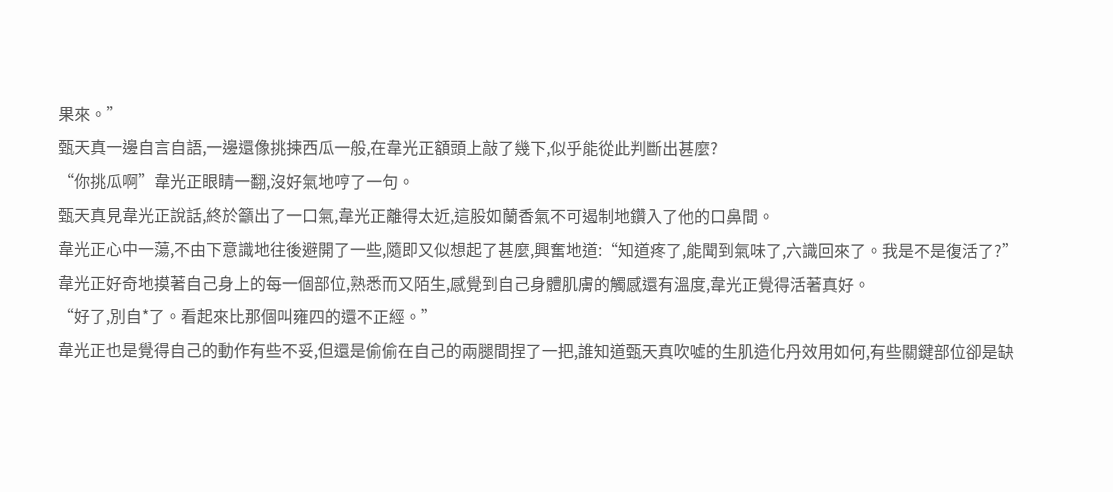果來。”
甄天真一邊自言自語,一邊還像挑揀西瓜一般,在韋光正額頭上敲了幾下,似乎能從此判斷出甚麼?
“你挑瓜啊”韋光正眼睛一翻,沒好氣地哼了一句。
甄天真見韋光正說話,終於籲出了一口氣,韋光正離得太近,這股如蘭香氣不可遏制地鑽入了他的口鼻間。
韋光正心中一蕩,不由下意識地往後避開了一些,隨即又似想起了甚麼,興奮地道:“知道疼了,能聞到氣味了,六識回來了。我是不是復活了?”
韋光正好奇地摸著自己身上的每一個部位,熟悉而又陌生,感覺到自己身體肌膚的觸感還有溫度,韋光正覺得活著真好。
“好了,別自*了。看起來比那個叫雍四的還不正經。”
韋光正也是覺得自己的動作有些不妥,但還是偷偷在自己的兩腿間捏了一把,誰知道甄天真吹噓的生肌造化丹效用如何,有些關鍵部位卻是缺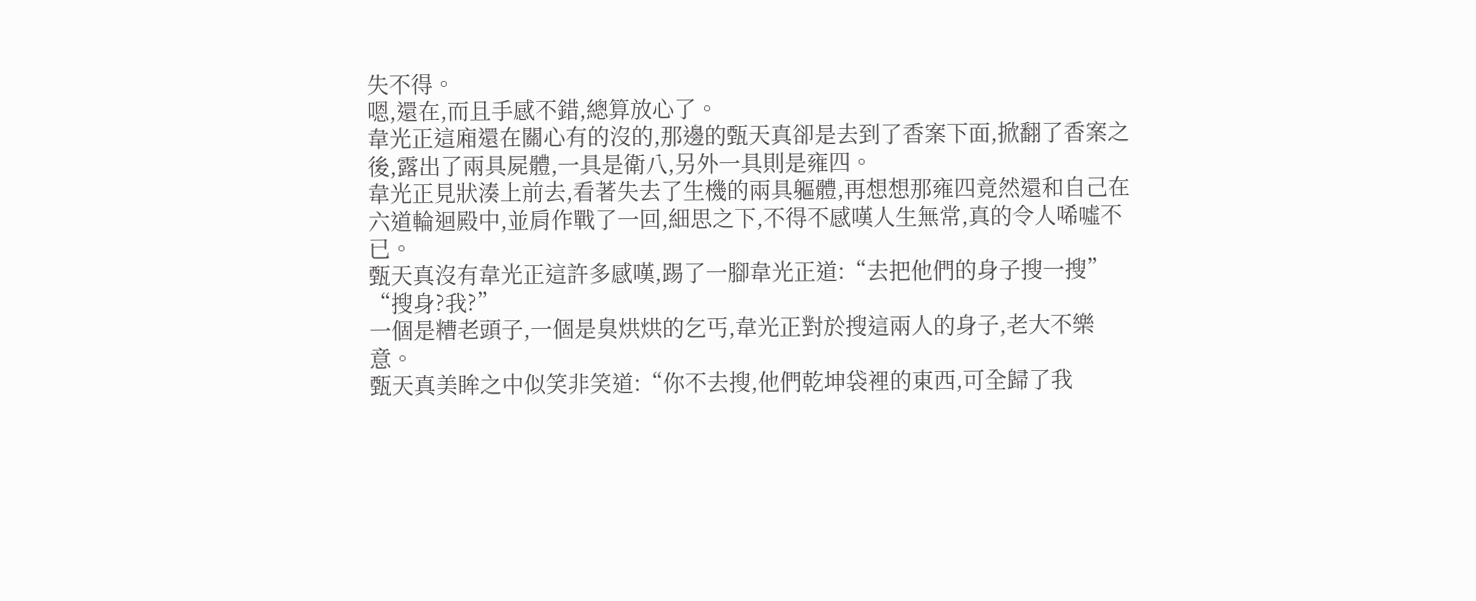失不得。
嗯,還在,而且手感不錯,總算放心了。
韋光正這廂還在關心有的沒的,那邊的甄天真卻是去到了香案下面,掀翻了香案之後,露出了兩具屍體,一具是衛八,另外一具則是雍四。
韋光正見狀湊上前去,看著失去了生機的兩具軀體,再想想那雍四竟然還和自己在六道輪迴殿中,並肩作戰了一回,細思之下,不得不感嘆人生無常,真的令人唏噓不已。
甄天真沒有韋光正這許多感嘆,踢了一腳韋光正道:“去把他們的身子搜一搜”
“搜身?我?”
一個是糟老頭子,一個是臭烘烘的乞丐,韋光正對於搜這兩人的身子,老大不樂意。
甄天真美眸之中似笑非笑道:“你不去搜,他們乾坤袋裡的東西,可全歸了我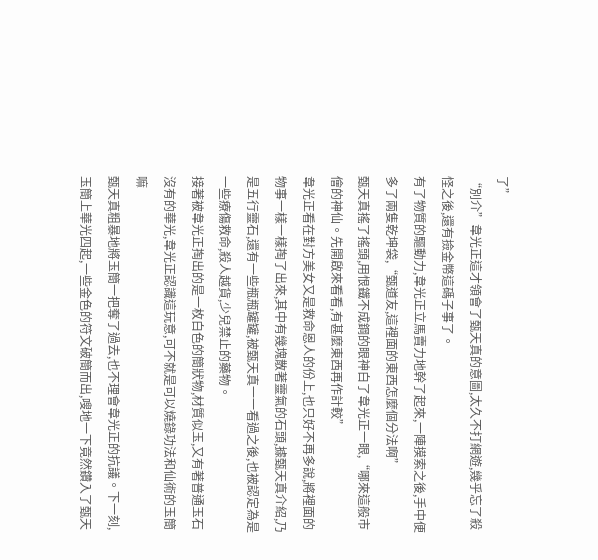了”
“別介”韋光正這才領會了甄天真的意圖,太久不打網遊,幾乎忘了殺怪之後,還有撿金幣這碼子事了。
有了物質的驅動力,韋光正立馬賣力地幹了起來,一陣摸索之後,手中便多了兩隻乾坤袋,“甄道友,這裡面的東西怎麼個分法啊”
甄天真搖了搖頭,用恨鐵不成鋼的眼神白了韋光正一眼,“哪來這般市儈的神仙。先開啟來看看,有甚麼東西再作計較”
韋光正看在對方美女又是救命恩人的份上,也只好不再多說,將裡面的物事一樣一樣掏了出來,其中有幾塊散著靈氣的石頭,據甄天真介紹,乃是五行靈石,還有一些瓶瓶罐罐,被甄天真一一看過之後,也被認定為是一些療傷救命,殺人越貨,少兒禁止的藥物。
接著被韋光正掏出的是一枚白色的簡狀物,材質似玉,又有著普通玉石沒有的華光,韋光正認識這玩意,可不就是可以燒錄功法和仙術的玉簡嘛
甄天真粗暴地將玉簡一把奪了過去,也不理會韋光正的抗議。下一刻,玉簡上華光四起,一些金色的符文破簡而出,嗖地一下竟然鑽入了甄天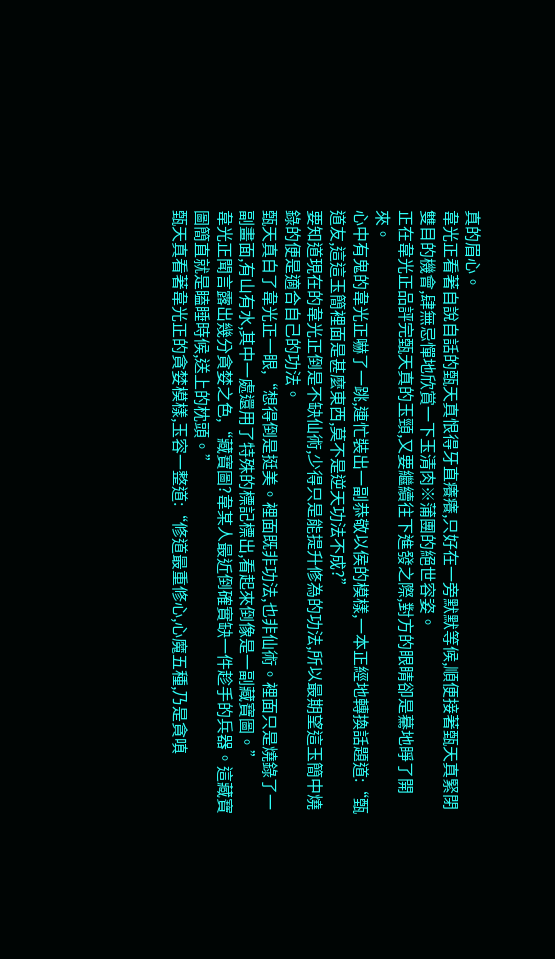真的眉心。
韋光正看著自說自話的甄天真恨得牙直癢癢,只好在一旁默默等候,順便接著甄天真緊閉雙目的機會,肆無忌憚地欣賞一下玉清肉※蒲團的絕世容姿。
正在韋光正品評完甄天真的玉頸,又要繼續往下進發之際,對方的眼睛卻是驀地睜了開來。
心中有鬼的韋光正嚇了一跳,連忙裝出一副恭敬以侯的模樣,一本正經地轉換話題道:“甄道友,這這玉簡裡面是甚麼東西,莫不是逆天功法不成?”
要知道現在的韋光正倒是不缺仙術,少得只是能提升修為的功法,所以最期望這玉簡中燒錄的便是適合自己的功法。
甄天真白了韋光正一眼,“想得倒是挺美。裡面既非功法,也非仙術。裡面只是燒錄了一副畫面,有山有水,其中一處還用了特殊的標記標出,看起來倒像是一副藏寶圖。”
韋光正聞言露出幾分貪婪之色,“藏寶圖?韋某人最近倒確實缺一件趁手的兵器。這藏寶圖簡直就是瞌睡時候,送上的枕頭。”
甄天真看著韋光正的貪婪模樣,玉容一整道:“修道最重修心,心魔五種,乃是貪嗔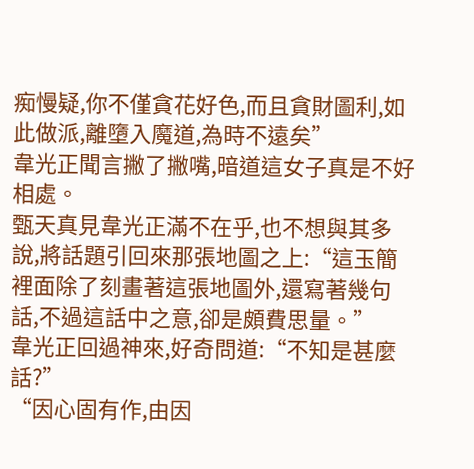痴慢疑,你不僅貪花好色,而且貪財圖利,如此做派,離墮入魔道,為時不遠矣”
韋光正聞言撇了撇嘴,暗道這女子真是不好相處。
甄天真見韋光正滿不在乎,也不想與其多說,將話題引回來那張地圖之上:“這玉簡裡面除了刻畫著這張地圖外,還寫著幾句話,不過這話中之意,卻是頗費思量。”
韋光正回過神來,好奇問道:“不知是甚麼話?”
“因心固有作,由因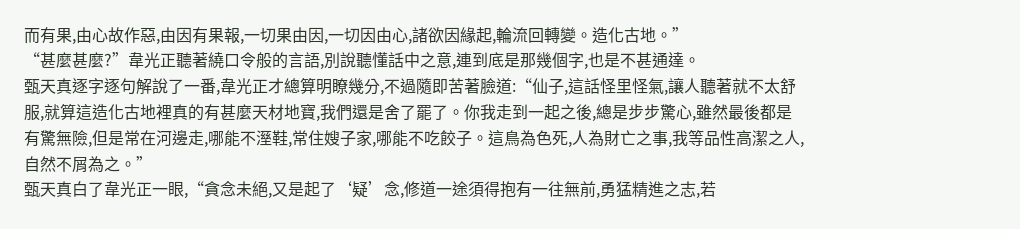而有果,由心故作惡,由因有果報,一切果由因,一切因由心,諸欲因緣起,輪流回轉變。造化古地。”
“甚麼甚麼?”韋光正聽著繞口令般的言語,別說聽懂話中之意,連到底是那幾個字,也是不甚通達。
甄天真逐字逐句解說了一番,韋光正才總算明瞭幾分,不過隨即苦著臉道:“仙子,這話怪里怪氣,讓人聽著就不太舒服,就算這造化古地裡真的有甚麼天材地寶,我們還是舍了罷了。你我走到一起之後,總是步步驚心,雖然最後都是有驚無險,但是常在河邊走,哪能不溼鞋,常住嫂子家,哪能不吃餃子。這鳥為色死,人為財亡之事,我等品性高潔之人,自然不屑為之。”
甄天真白了韋光正一眼,“貪念未絕,又是起了‘疑’念,修道一途須得抱有一往無前,勇猛精進之志,若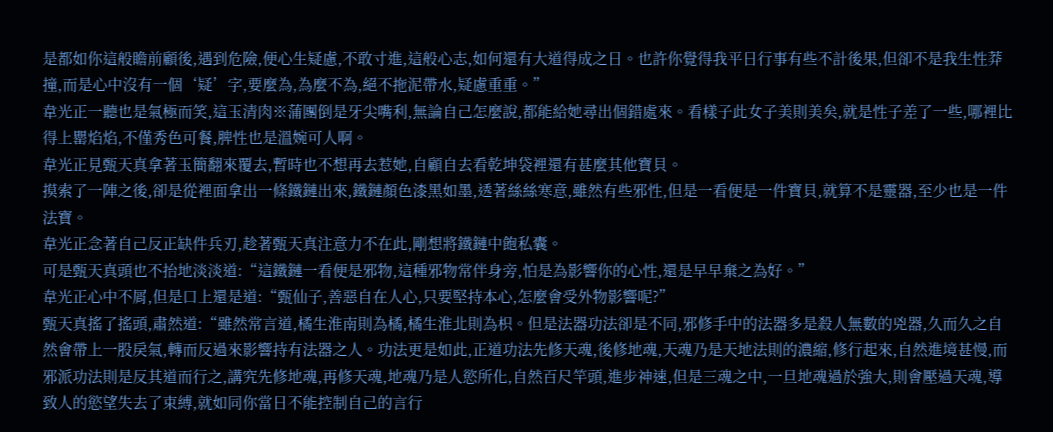是都如你這般瞻前顧後,遇到危險,便心生疑慮,不敢寸進,這般心志,如何還有大道得成之日。也許你覺得我平日行事有些不計後果,但卻不是我生性莽撞,而是心中沒有一個‘疑’字,要麼為,為麼不為,絕不拖泥帶水,疑慮重重。”
韋光正一聽也是氣極而笑,這玉清肉※蒲團倒是牙尖嘴利,無論自己怎麼說,都能給她尋出個錯處來。看樣子此女子美則美矣,就是性子差了一些,哪裡比得上罌焰焰,不僅秀色可餐,脾性也是溫婉可人啊。
韋光正見甄天真拿著玉簡翻來覆去,暫時也不想再去惹她,自顧自去看乾坤袋裡還有甚麼其他寶貝。
摸索了一陣之後,卻是從裡面拿出一條鐵鏈出來,鐵鏈顏色漆黑如墨,透著絲絲寒意,雖然有些邪性,但是一看便是一件寶貝,就算不是靈器,至少也是一件法寶。
韋光正念著自己反正缺件兵刃,趁著甄天真注意力不在此,剛想將鐵鏈中飽私囊。
可是甄天真頭也不抬地淡淡道:“這鐵鏈一看便是邪物,這種邪物常伴身旁,怕是為影響你的心性,還是早早棄之為好。”
韋光正心中不屑,但是口上還是道:“甄仙子,善惡自在人心,只要堅持本心,怎麼會受外物影響呢?”
甄天真搖了搖頭,肅然道:“雖然常言道,橘生淮南則為橘,橘生淮北則為枳。但是法器功法卻是不同,邪修手中的法器多是殺人無數的兇器,久而久之自然會帶上一股戾氣,轉而反過來影響持有法器之人。功法更是如此,正道功法先修天魂,後修地魂,天魂乃是天地法則的濃縮,修行起來,自然進境甚慢,而邪派功法則是反其道而行之,講究先修地魂,再修天魂,地魂乃是人慾所化,自然百尺竿頭,進步神速,但是三魂之中,一旦地魂過於強大,則會壓過天魂,導致人的慾望失去了束縛,就如同你當日不能控制自己的言行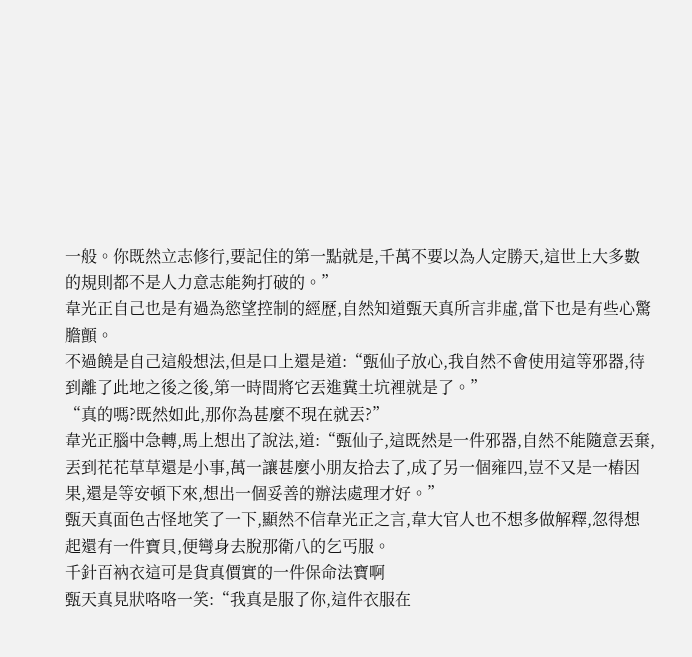一般。你既然立志修行,要記住的第一點就是,千萬不要以為人定勝天,這世上大多數的規則都不是人力意志能夠打破的。”
韋光正自己也是有過為慾望控制的經歷,自然知道甄天真所言非虛,當下也是有些心驚膽顫。
不過饒是自己這般想法,但是口上還是道:“甄仙子放心,我自然不會使用這等邪器,待到離了此地之後之後,第一時間將它丟進糞土坑裡就是了。”
“真的嗎?既然如此,那你為甚麼不現在就丟?”
韋光正腦中急轉,馬上想出了說法,道:“甄仙子,這既然是一件邪器,自然不能隨意丟棄,丟到花花草草還是小事,萬一讓甚麼小朋友拾去了,成了另一個雍四,豈不又是一樁因果,還是等安頓下來,想出一個妥善的辦法處理才好。”
甄天真面色古怪地笑了一下,顯然不信韋光正之言,韋大官人也不想多做解釋,忽得想起還有一件寶貝,便彎身去脫那衛八的乞丐服。
千針百衲衣這可是貨真價實的一件保命法寶啊
甄天真見狀咯咯一笑:“我真是服了你,這件衣服在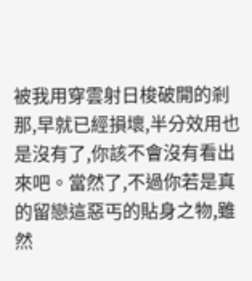被我用穿雲射日梭破開的剎那,早就已經損壞,半分效用也是沒有了,你該不會沒有看出來吧。當然了,不過你若是真的留戀這惡丐的貼身之物,雖然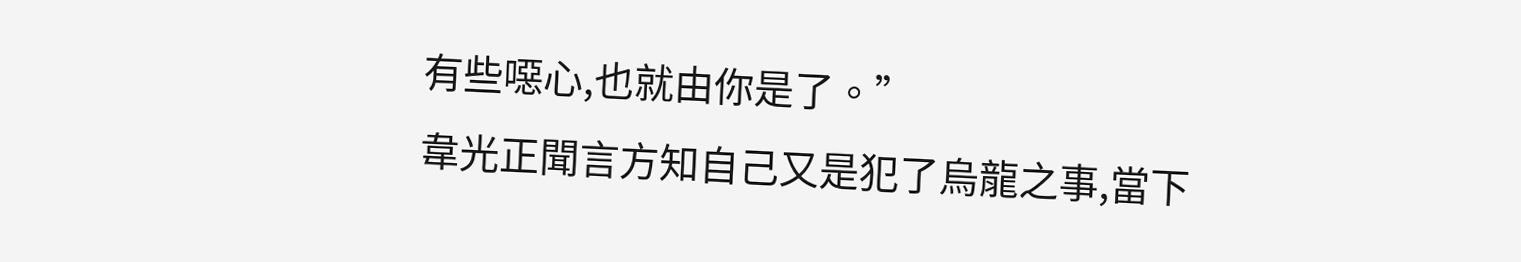有些噁心,也就由你是了。”
韋光正聞言方知自己又是犯了烏龍之事,當下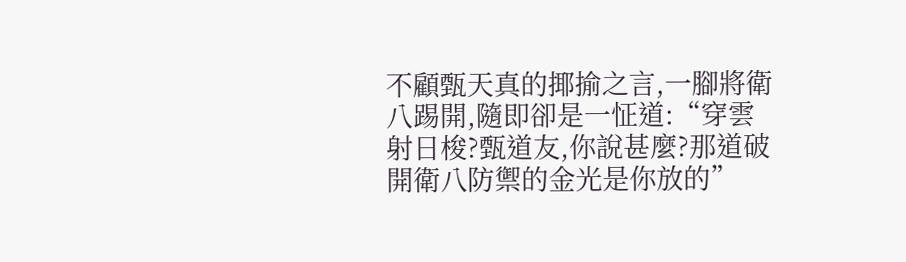不顧甄天真的揶揄之言,一腳將衛八踢開,隨即卻是一怔道:“穿雲射日梭?甄道友,你說甚麼?那道破開衛八防禦的金光是你放的”